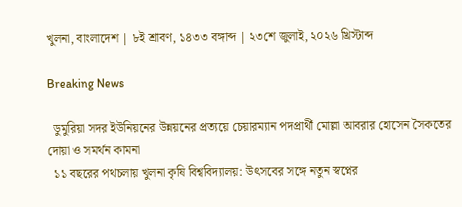খুলনা, বাংলাদেশ | ৮ই শ্রাবণ, ১৪৩৩ বঙ্গাব্দ | ২৩শে জুলাই, ২০২৬ খ্রিস্টাব্দ

Breaking News

  ডুমুরিয়া সদর ইউনিয়নের উন্নয়নের প্রত্যয়ে চেয়ারম্যান পদপ্রার্থী মোল্লা আবরার হোসেন সৈকতের দোয়া ও সমর্থন কামনা
  ১১ বছরের পথচলায় খুলনা কৃষি বিশ্ববিদ্যালয়: উৎসবের সঙ্গে নতুন স্বপ্নের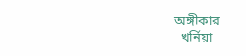অঙ্গীকার
  খর্নিয়া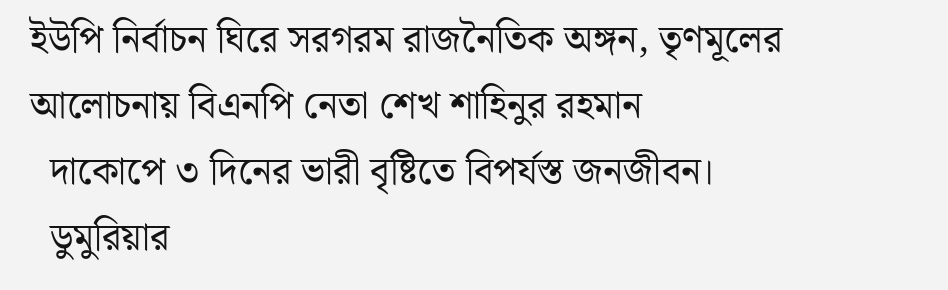ইউপি নির্বাচন ঘিরে সরগরম রাজনৈতিক অঙ্গন, তৃণমূলের আলোচনায় বিএনপি নেতা শেখ শাহিনুর রহমান
  দাকোপে ৩ দিনের ভারী বৃষ্টিতে বিপর্যস্ত জনজীবন।
  ডুমুরিয়ার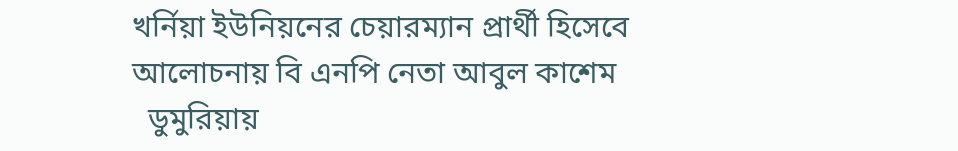খর্নিয়া ইউনিয়নের চেয়ারম্যান প্রার্থী হিসেবে আলোচনায় বি এনপি নেতা আবুল কাশেম
  ডুমুরিয়ায়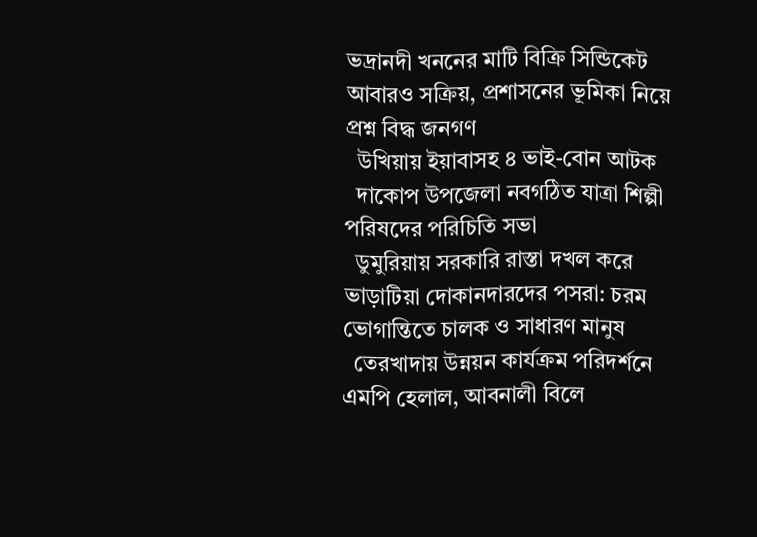ভদ্রানদী খননের মাটি বিক্রি সিন্ডিকেট আবারও সক্রিয়, প্রশাসনের ভূমিকা নিয়ে প্রশ্ন বিদ্ধ জনগণ
  উখিয়ায় ইয়াবাসহ ৪ ভাই-বোন আটক
  দাকোপ উপজেলা নবগঠিত যাত্রা শিল্পী পরিষদের পরিচিতি সভা
  ডুমুরিয়ায় সরকারি রাস্তা দখল করে ভাড়াটিয়া দোকানদারদের পসরা: চরম ভোগান্তিতে চালক ও সাধারণ মানুষ
  তেরখাদায় উন্নয়ন কার্যক্রম পরিদর্শনে এমপি হেলাল, আবনালী বিলে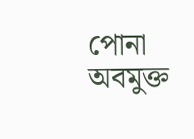পোনা অবমুক্ত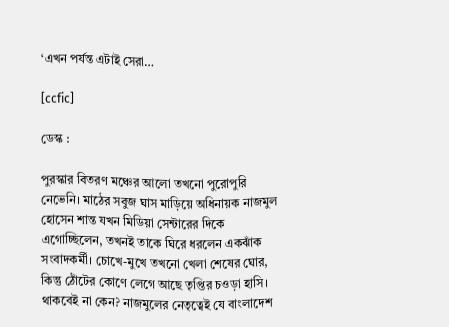‘এখন পর্যন্ত এটাই সেরা…

[ccfic]

ডেস্ক :

পুরস্কার বিতরণ মঞ্চের আলো তখনো পুরোপুরি নেভেনি। মাঠের সবুজ ঘাস মাড়িয়ে অধিনায়ক নাজমুল হোসেন শান্ত যখন মিডিয়া সেন্টারের দিকে এগোচ্ছিলেন, তখনই তাকে ঘিরে ধরলেন একঝাঁক সংবাদকর্মী। চোখে-মুখে তখনো খেলা শেষের ঘোর, কিন্তু ঠোঁটের কোণে লেগে আছে তৃপ্তির চওড়া হাসি। থাকবেই না কেন? নাজমুলের নেতৃত্বেই যে বাংলাদেশ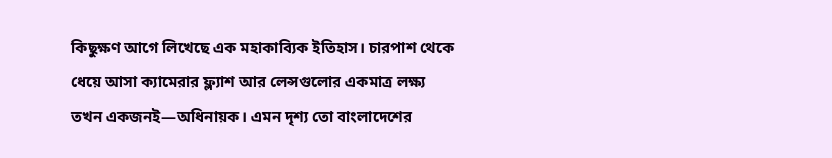কিছুক্ষণ আগে লিখেছে এক মহাকাব্যিক ইতিহাস। চারপাশ থেকে ধেয়ে আসা ক্যামেরার ফ্ল্যাশ আর লেন্সগুলোর একমাত্র লক্ষ্য তখন একজনই—অধিনায়ক। এমন দৃশ্য তো বাংলাদেশের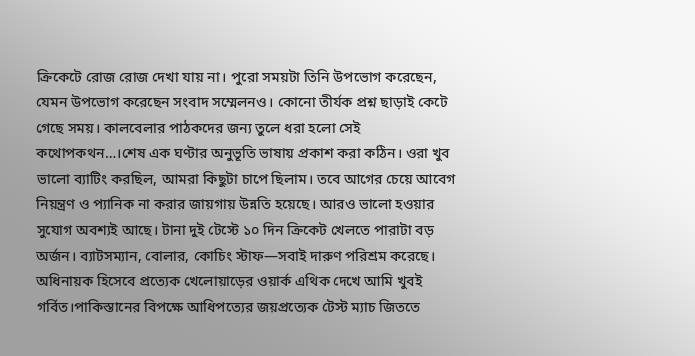ক্রিকেটে রোজ রোজ দেখা যায় না। পুরো সময়টা তিনি উপভোগ করেছেন, যেমন উপভোগ করেছেন সংবাদ সম্মেলনও। কোনো তীর্যক প্রশ্ন ছাড়াই কেটে গেছে সময়। কালবেলার পাঠকদের জন্য তুলে ধরা হলো সেই কথোপকথন…।শেষ এক ঘণ্টার অনুভূতি ভাষায় প্রকাশ করা কঠিন। ওরা খুব ভালো ব্যাটিং করছিল, আমরা কিছুটা চাপে ছিলাম। তবে আগের চেয়ে আবেগ নিয়ন্ত্রণ ও প্যানিক না করার জায়গায় উন্নতি হয়েছে। আরও ভালো হওয়ার সুযোগ অবশ্যই আছে। টানা দুই টেস্টে ১০ দিন ক্রিকেট খেলতে পারাটা বড় অর্জন। ব্যাটসম্যান, বোলার, কোচিং স্টাফ—সবাই দারুণ পরিশ্রম করেছে। অধিনায়ক হিসেবে প্রত্যেক খেলোয়াড়ের ওয়ার্ক এথিক দেখে আমি খুবই গর্বিত।পাকিস্তানের বিপক্ষে আধিপত্যের জয়প্রত্যেক টেস্ট ম্যাচ জিততে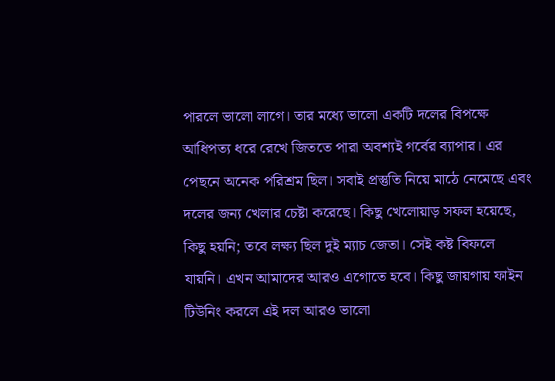পারলে ভালো লাগে। তার মধ্যে ভালো একটি দলের বিপক্ষে আধিপত্য ধরে রেখে জিততে পারা অবশ্যই গর্বের ব্যাপার। এর পেছনে অনেক পরিশ্রম ছিল। সবাই প্রস্তুতি নিয়ে মাঠে নেমেছে এবং দলের জন্য খেলার চেষ্টা করেছে। কিছু খেলোয়াড় সফল হয়েছে, কিছু হয়নি; তবে লক্ষ্য ছিল দুই ম্যাচ জেতা। সেই কষ্ট বিফলে যায়নি। এখন আমাদের আরও এগোতে হবে। কিছু জায়গায় ফাইন টিউনিং করলে এই দল আরও ভালো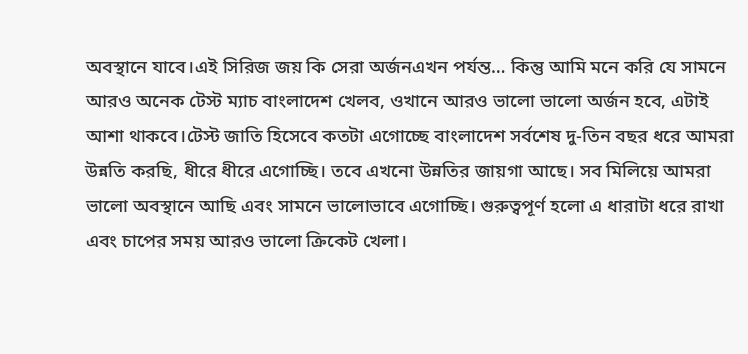অবস্থানে যাবে।এই সিরিজ জয় কি সেরা অর্জনএখন পর্যন্ত… কিন্তু আমি মনে করি যে সামনে আরও অনেক টেস্ট ম্যাচ বাংলাদেশ খেলব, ওখানে আরও ভালো ভালো অর্জন হবে, এটাই আশা থাকবে।টেস্ট জাতি হিসেবে কতটা এগোচ্ছে বাংলাদেশ সর্বশেষ দু-তিন বছর ধরে আমরা উন্নতি করছি, ধীরে ধীরে এগোচ্ছি। তবে এখনো উন্নতির জায়গা আছে। সব মিলিয়ে আমরা ভালো অবস্থানে আছি এবং সামনে ভালোভাবে এগোচ্ছি। গুরুত্বপূর্ণ হলো এ ধারাটা ধরে রাখা এবং চাপের সময় আরও ভালো ক্রিকেট খেলা।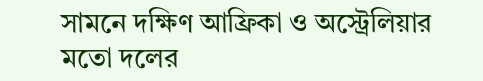সামনে দক্ষিণ আফ্রিকা ও অস্ট্রেলিয়ার মতো দলের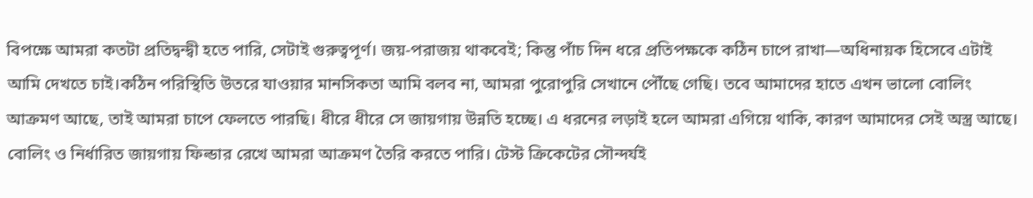বিপক্ষে আমরা কতটা প্রতিদ্বন্দ্বী হতে পারি, সেটাই গুরুত্বপূর্ণ। জয়-পরাজয় থাকবেই; কিন্তু পাঁচ দিন ধরে প্রতিপক্ষকে কঠিন চাপে রাখা—অধিনায়ক হিসেবে এটাই আমি দেখতে চাই।কঠিন পরিস্থিতি উতরে যাওয়ার মানসিকতা আমি বলব না, আমরা পুরোপুরি সেখানে পৌঁছে গেছি। তবে আমাদের হাতে এখন ভালো বোলিং আক্রমণ আছে, তাই আমরা চাপে ফেলতে পারছি। ধীরে ধীরে সে জায়গায় উন্নতি হচ্ছে। এ ধরনের লড়াই হলে আমরা এগিয়ে থাকি, কারণ আমাদের সেই অস্ত্র আছে। বোলিং ও নির্ধারিত জায়গায় ফিল্ডার রেখে আমরা আক্রমণ তৈরি করতে পারি। টেস্ট ক্রিকেটের সৌন্দর্যই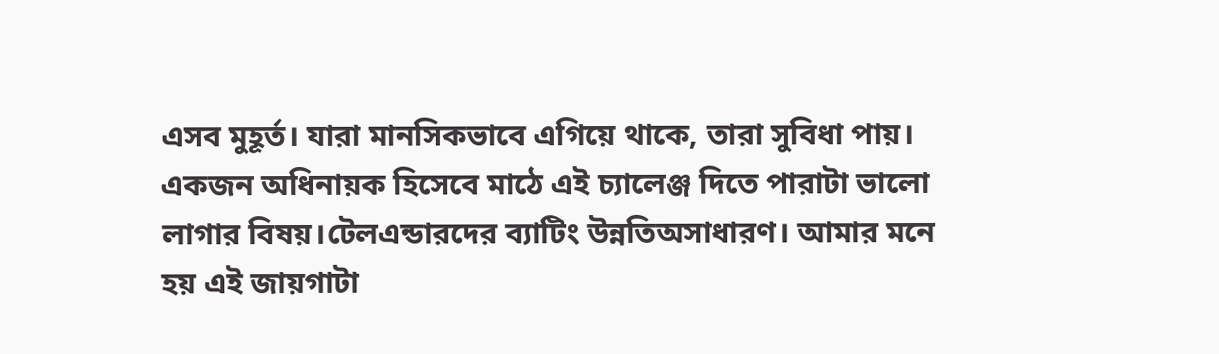এসব মুহূর্ত। যারা মানসিকভাবে এগিয়ে থাকে, তারা সুবিধা পায়। একজন অধিনায়ক হিসেবে মাঠে এই চ্যালেঞ্জ দিতে পারাটা ভালো লাগার বিষয়।টেলএন্ডারদের ব্যাটিং উন্নতিঅসাধারণ। আমার মনে হয় এই জায়গাটা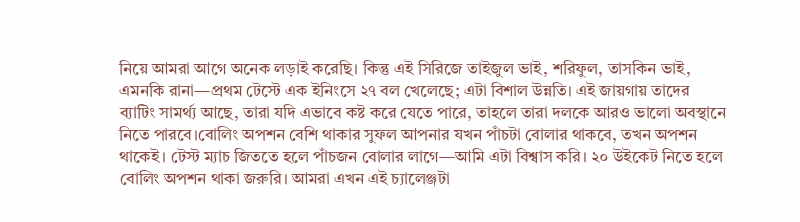নিয়ে আমরা আগে অনেক লড়াই করেছি। কিন্তু এই সিরিজে তাইজুল ভাই, শরিফুল, তাসকিন ভাই, এমনকি রানা—প্রথম টেস্টে এক ইনিংসে ২৭ বল খেলেছে; এটা বিশাল উন্নতি। এই জায়গায় তাদের ব্যাটিং সামর্থ্য আছে, তারা যদি এভাবে কষ্ট করে যেতে পারে, তাহলে তারা দলকে আরও ভালো অবস্থানে নিতে পারবে।বোলিং অপশন বেশি থাকার সুফল আপনার যখন পাঁচটা বোলার থাকবে, তখন অপশন থাকেই। টেস্ট ম্যাচ জিততে হলে পাঁচজন বোলার লাগে—আমি এটা বিশ্বাস করি। ২০ উইকেট নিতে হলে বোলিং অপশন থাকা জরুরি। আমরা এখন এই চ্যালেঞ্জটা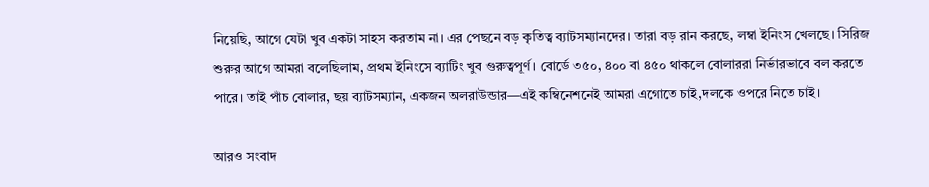নিয়েছি, আগে যেটা খুব একটা সাহস করতাম না। এর পেছনে বড় কৃতিত্ব ব্যাটসম্যানদের। তারা বড় রান করছে, লম্বা ইনিংস খেলছে। সিরিজ শুরুর আগে আমরা বলেছিলাম, প্রথম ইনিংসে ব্যাটিং খুব গুরুত্বপূর্ণ। বোর্ডে ৩৫০, ৪০০ বা ৪৫০ থাকলে বোলাররা নির্ভারভাবে বল করতে পারে। তাই পাঁচ বোলার, ছয় ব্যাটসম্যান, একজন অলরাউন্ডার—এই কম্বিনেশনেই আমরা এগোতে চাই,দলকে ওপরে নিতে চাই।

আরও সংবাদ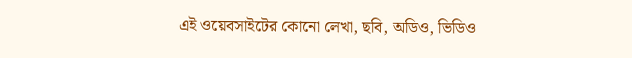এই ওয়েবসাইটের কোনো লেখা, ছবি, অডিও, ভিডিও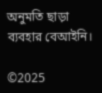অনুমতি ছাড়া ব্যবহার বেআইনি।

©2025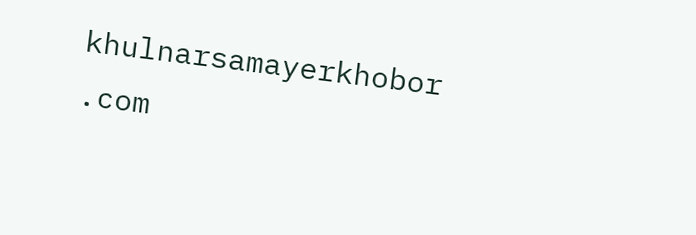khulnarsamayerkhobor .com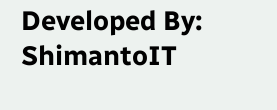Developed By: ShimantoIT